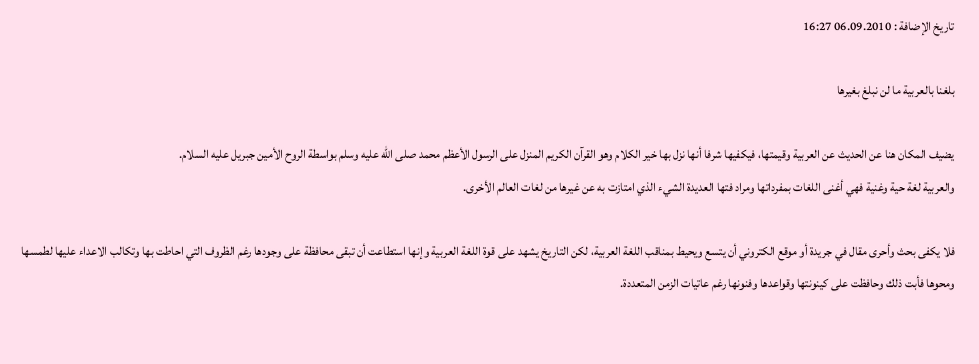تاريخ الإضافة : 06.09.2010 16:27

بلغنا بالعربية ما لن نبلغ بغيرها

يضيف المكان هنا عن الحديث عن العربية وقيمتها، فيكفيها شرفا أنها نزل بها خير الكلام وهو القرآن الكريم المنزل على الرسول الأعظم محمد صلى الله عليه وسلم بواسطة الروح الأمين جبريل عليه السلام.
والعربية لغة حية وغنية فهي أغنى اللغات بمفرداتها ومراد فتها العديدة الشيء الذي امتازت به عن غيرها من لغات العالم الأخرى.

فلا يكفى بحث وأحرى مقال في جريدة أو موقع الكتروني أن يتسع ويحيط بمناقب اللغة العربية، لكن التاريخ يشهد على قوة اللغة العربية وإنها استطاعت أن تبقى محافظة على وجودها رغم الظروف التي احاطت بها وتكالب الاعداء عليها لطمسها ومحوها فأبت ذلك وحافظت على كينونتها وقواعدها وفنونها رغم عاتيات الزمن المتعددة.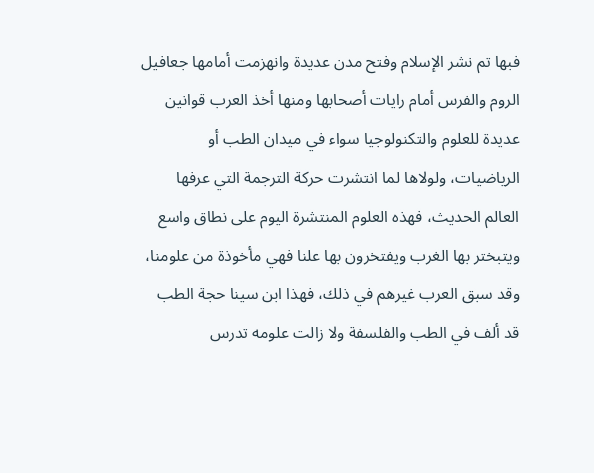فبها تم نشر الإسلام وفتح مدن عديدة وانهزمت أمامها جعافيل الروم والفرس أمام رايات أصحابها ومنها أخذ العرب قوانين عديدة للعلوم والتكنولوجيا سواء في ميدان الطب أو الرياضيات، ولولاها لما انتشرت حركة الترجمة التي عرفها العالم الحديث، فهذه العلوم المنتشرة اليوم على نطاق واسع ويتبختر بها الغرب ويفتخرون بها علنا فهي مأخوذة من علومنا، وقد سبق العرب غيرهم في ذلك، فهذا ابن سينا حجة الطب قد ألف في الطب والفلسفة ولا زالت علومه تدرس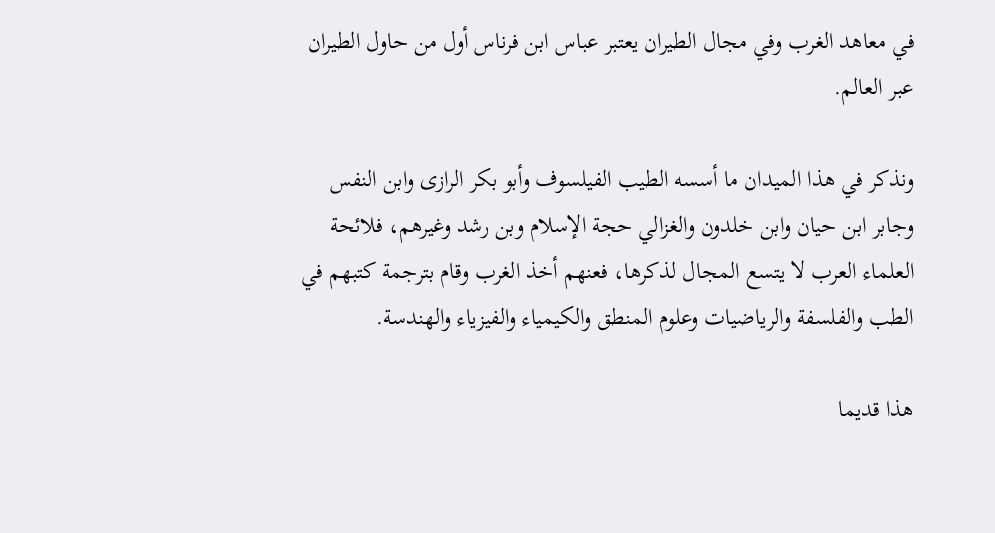في معاهد الغرب وفي مجال الطيران يعتبر عباس ابن فرناس أول من حاول الطيران عبر العالم.

ونذكر في هذا الميدان ما أسسه الطيب الفيلسوف وأبو بكر الرازى وابن النفس وجابر ابن حيان وابن خلدون والغزالي حجة الإسلام وبن رشد وغيرهم، فلائحة العلماء العرب لا يتسع المجال لذكرها، فعنهم أخذ الغرب وقام بترجمة كتبهم في الطب والفلسفة والرياضيات وعلوم المنطق والكيمياء والفيزياء والهندسة.

هذا قديما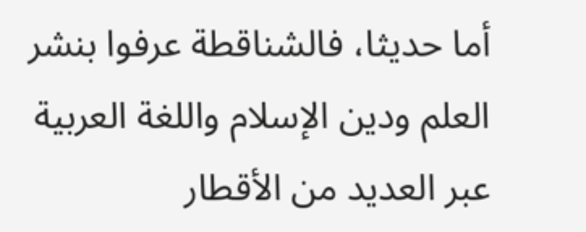أما حديثا، فالشناقطة عرفوا بنشر العلم ودين الإسلام واللغة العربية عبر العديد من الأقطار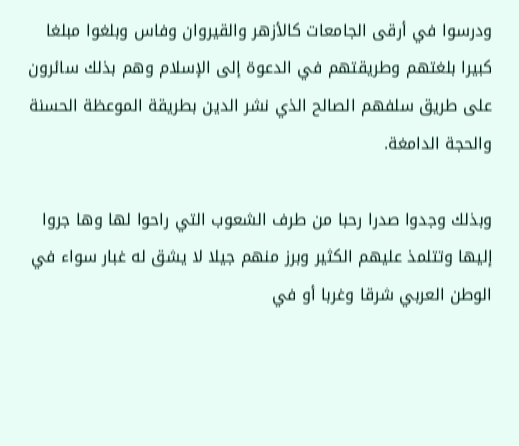ودرسوا في أرقى الجامعات كالأزهر والقيروان وفاس وبلغوا مبلغا كبيرا بلغتهم وطريقتهم في الدعوة إلى الإسلام وهم بذلك سائرون على طريق سلفهم الصالح الذي نشر الدين بطريقة الموعظة الحسنة والحجة الدامغة.

وبذلك وجدوا صدرا رحبا من طرف الشعوب التي راحوا لها وها جروا إليها وتتلمذ عليهم الكثير وبرز منهم جيلا لا يشق له غبار سواء في الوطن العربي شرقا وغربا أو في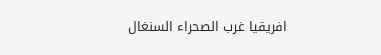افريقيا غرب الصحراء السنغال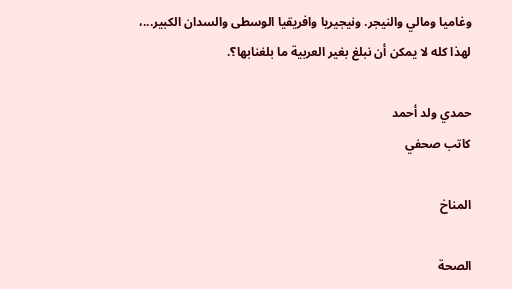وغاميا ومالي والنيجر. ونيجيريا وافريقيا الوسطى والسدان الكبير...،
لهذا كله لا يمكن أن نبلغ بغير العربية ما بلغنابها؟.

حمدي ولد أحمد
كاتب صحفي

المناخ

الصحة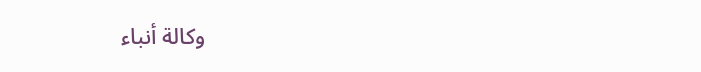وكالة أنباء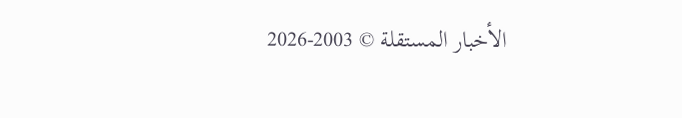الأخبار المستقلة © 2003-2026